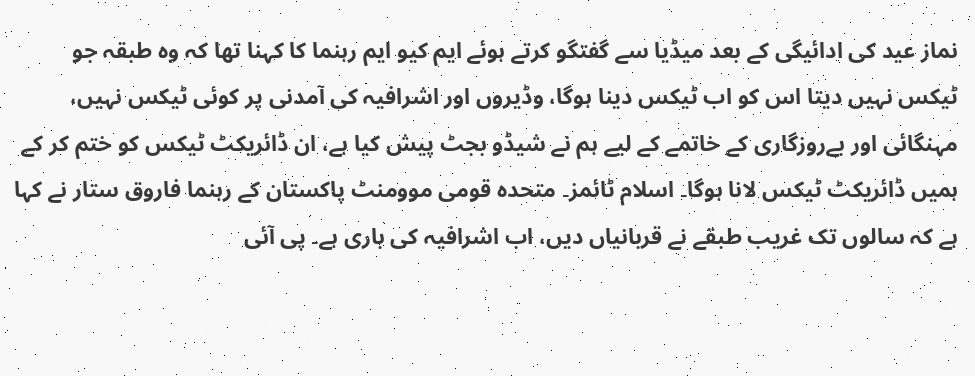نماز عید کی ادائیگی کے بعد میڈیا سے گفتگو کرتے ہوئے ایم کیو ایم رہنما کا کہنا تھا کہ وہ طبقہ جو ٹیکس نہیں دیتا اس کو اب ٹیکس دینا ہوگا، وڈیروں اور اشرافیہ کی آمدنی پر کوئی ٹیکس نہیں، مہنگائی اور بےروزگاری کے خاتمے کے لیے ہم نے شیڈو بجٹ پیش کیا ہے، ان ڈائریکٹ ٹیکس کو ختم کر کے ہمیں ڈائریکٹ ٹیکس لانا ہوگا۔ اسلام ٹائمز۔ متحدہ قومی موومنٹ پاکستان کے رہنما فاروق ستار نے کہا ہے کہ سالوں تک غریب طبقے نے قربانیاں دیں، اب اشرافیہ کی باری ہے۔ پی آئی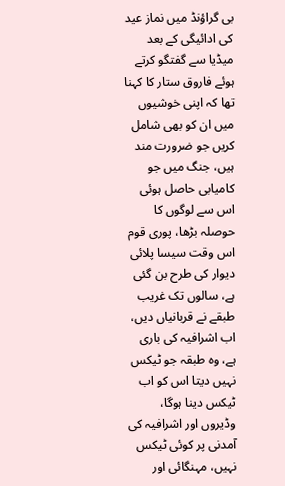بی گراؤنڈ میں نماز عید کی ادائیگی کے بعد میڈیا سے گفتگو کرتے ہوئے فاروق ستار کا کہنا تھا کہ اپنی خوشیوں میں ان کو بھی شامل کریں جو ضرورت مند ہیں، جنگ میں جو کامیابی حاصل ہوئی اس سے لوگوں کا حوصلہ بڑھا، پوری قوم اس وقت سیسا پلائی دیوار کی طرح بن گئی ہے، سالوں تک غریب طبقے نے قربانیاں دیں، اب اشرافیہ کی باری ہے، وہ طبقہ جو ٹیکس نہیں دیتا اس کو اب ٹیکس دینا ہوگا، وڈیروں اور اشرافیہ کی آمدنی پر کوئی ٹیکس نہیں، مہنگائی اور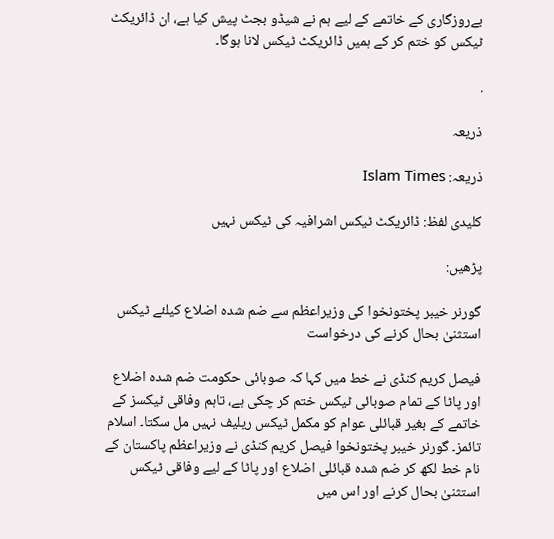بےروزگاری کے خاتمے کے لیے ہم نے شیڈو بجٹ پیش کیا ہے، ان ڈائریکٹ ٹیکس کو ختم کر کے ہمیں ڈائریکٹ ٹیکس لانا ہوگا۔

.

ذریعہ

ذریعہ: Islam Times

کلیدی لفظ: ڈائریکٹ ٹیکس اشرافیہ کی ٹیکس نہیں

پڑھیں:

گورنر خیبر پختونخوا کی وزیراعظم سے ضم شدہ اضلاع کیلئے ٹیکس استثنیٰ بحال کرنے کی درخواست

فیصل کریم کنڈی نے خط میں کہا کہ صوبائی حکومت ضم شدہ اضلاع اور پاٹا کے تمام صوبائی ٹیکس ختم کر چکی ہے، تاہم وفاقی ٹیکسز کے خاتمے کے بغیر قبائلی عوام کو مکمل ٹیکس ریلیف نہیں مل سکتا۔ اسلام تائمز۔ گورنر خیبر پختونخوا فیصل کریم کنڈی نے وزیراعظم پاکستان کے نام خط لکھ کر ضم شدہ قبائلی اضلاع اور پاٹا کے لیے وفاقی ٹیکس استثنیٰ بحال کرنے اور اس میں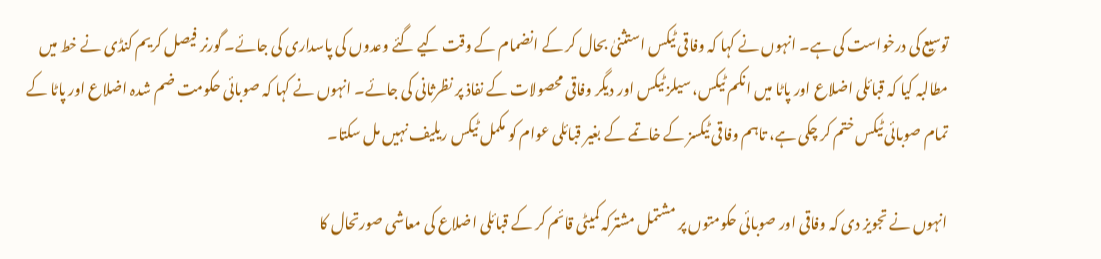توسیع کی درخواست کی ہے۔ انہوں نے کہا کہ وفاقی ٹیکس استثنیٰ بحال کر کے انضمام کے وقت کیے گئے وعدوں کی پاسداری کی جائے۔ گورنر فیصل کریم کنڈی نے خط میں مطالبہ کیا کہ قبائلی اضلاع اور پاٹا میں انکم ٹیکس، سیلز ٹیکس اور دیگر وفاقی محصولات کے نفاذ پر نظرثانی کی جائے۔ انہوں نے کہا کہ صوبائی حکومت ضم شدہ اضلاع اور پاٹا کے تمام صوبائی ٹیکس ختم کر چکی ہے، تاہم وفاقی ٹیکسز کے خاتمے کے بغیر قبائلی عوام کو مکمل ٹیکس ریلیف نہیں مل سکتا۔

انہوں نے تجویز دی کہ وفاقی اور صوبائی حکومتوں پر مشتمل مشترکہ کمیٹی قائم کر کے قبائلی اضلاع کی معاشی صورتحال کا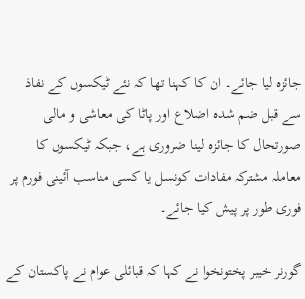جائزہ لیا جائے۔ ان کا کہنا تھا کہ نئے ٹیکسوں کے نفاذ سے قبل ضم شدہ اضلاع اور پاٹا کی معاشی و مالی صورتحال کا جائزہ لینا ضروری ہے، جبکہ ٹیکسوں کا معاملہ مشترکہ مفادات کونسل یا کسی مناسب آئینی فورم پر فوری طور پر پیش کیا جائے۔

گورنر خیبر پختونخوا نے کہا کہ قبائلی عوام نے پاکستان کے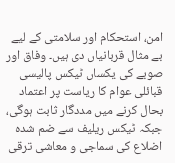امن، استحکام اور سلامتی کے لیے بے مثال قربانیاں دی ہیں۔ وفاق اور صوبے کی یکساں ٹیکس پالیسی قبائلی عوام کا ریاست پر اعتماد بحال کرنے میں مددگار ثابت ہوگی، جبکہ ٹیکس ریلیف سے ضم شدہ اضلاع کی سماجی و معاشی ترقی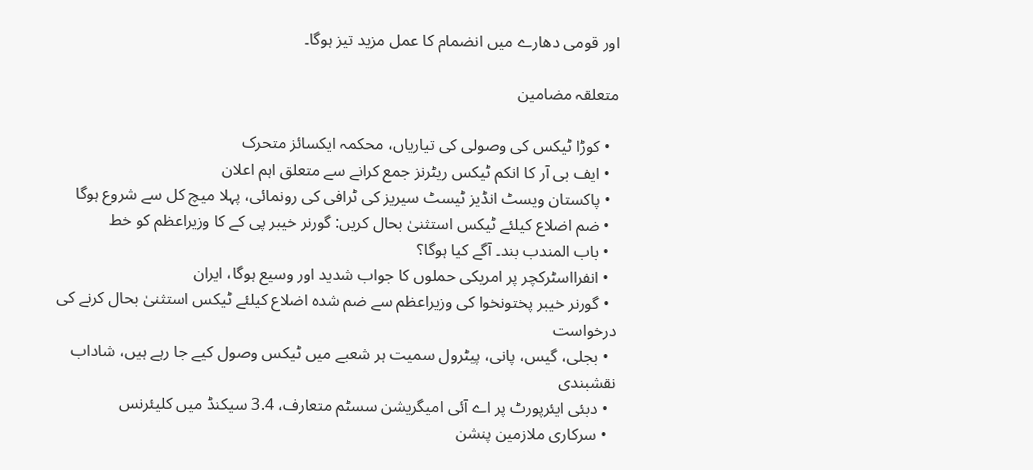اور قومی دھارے میں انضمام کا عمل مزید تیز ہوگا۔

متعلقہ مضامین

  • کوڑا ٹیکس کی وصولی کی تیاریاں، محکمہ ایکسائز متحرک
  • ایف بی آر کا انکم ٹیکس ریٹرنز جمع کرانے سے متعلق اہم اعلان
  • پاکستان ویسٹ انڈیز ٹیسٹ سیریز کی ٹرافی کی رونمائی، پہلا میچ کل سے شروع ہوگا
  • ضم اضلاع کیلئے ٹیکس استثنیٰ بحال کریں: گورنر خیبر پی کے کا وزیراعظم کو خط
  • باب المندب بند۔ آگے کیا ہوگا؟
  • انفرااسٹرکچر پر امریکی حملوں کا جواب شدید اور وسیع ہوگا، ایران
  • گورنر خیبر پختونخوا کی وزیراعظم سے ضم شدہ اضلاع کیلئے ٹیکس استثنیٰ بحال کرنے کی درخواست
  • بجلی، گیس، پانی، پیٹرول سمیت ہر شعبے میں ٹیکس وصول کیے جا رہے ہیں، شاداب نقشبندی
  • دبئی ایئرپورٹ پر اے آئی امیگریشن سسٹم متعارف، 3.4 سیکنڈ میں کلیئرنس
  • سرکاری ملازمین پنشن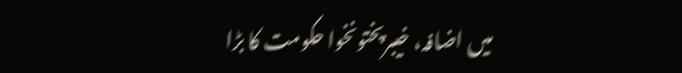میں اضافہ، خیبرپختونخوا حکومت کا بڑا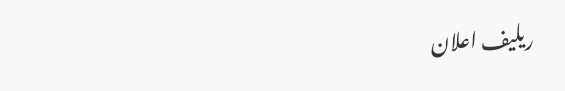ریلیف اعلان